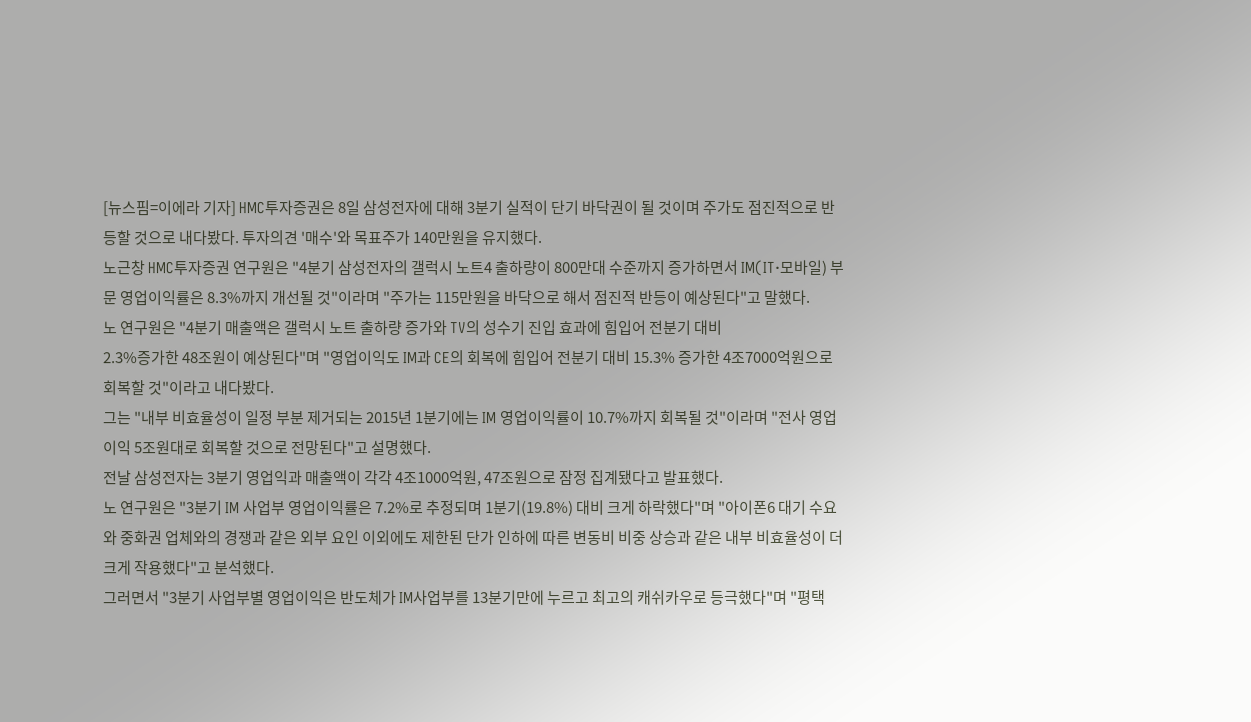[뉴스핌=이에라 기자] HMC투자증권은 8일 삼성전자에 대해 3분기 실적이 단기 바닥권이 될 것이며 주가도 점진적으로 반등할 것으로 내다봤다. 투자의견 '매수'와 목표주가 140만원을 유지했다.
노근창 HMC투자증권 연구원은 "4분기 삼성전자의 갤럭시 노트4 출하량이 800만대 수준까지 증가하면서 IM(IT·모바일) 부문 영업이익률은 8.3%까지 개선될 것"이라며 "주가는 115만원을 바닥으로 해서 점진적 반등이 예상된다"고 말했다.
노 연구원은 "4분기 매출액은 갤럭시 노트 출하량 증가와 TV의 성수기 진입 효과에 힘입어 전분기 대비
2.3%증가한 48조원이 예상된다"며 "영업이익도 IM과 CE의 회복에 힘입어 전분기 대비 15.3% 증가한 4조7000억원으로 회복할 것"이라고 내다봤다.
그는 "내부 비효율성이 일정 부분 제거되는 2015년 1분기에는 IM 영업이익률이 10.7%까지 회복될 것"이라며 "전사 영업이익 5조원대로 회복할 것으로 전망된다"고 설명했다.
전날 삼성전자는 3분기 영업익과 매출액이 각각 4조1000억원, 47조원으로 잠정 집계됐다고 발표했다.
노 연구원은 "3분기 IM 사업부 영업이익률은 7.2%로 추정되며 1분기(19.8%) 대비 크게 하락했다"며 "아이폰6 대기 수요와 중화권 업체와의 경쟁과 같은 외부 요인 이외에도 제한된 단가 인하에 따른 변동비 비중 상승과 같은 내부 비효율성이 더 크게 작용했다"고 분석했다.
그러면서 "3분기 사업부별 영업이익은 반도체가 IM사업부를 13분기만에 누르고 최고의 캐쉬카우로 등극했다"며 "평택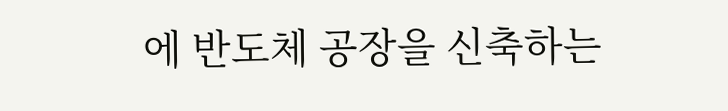에 반도체 공장을 신축하는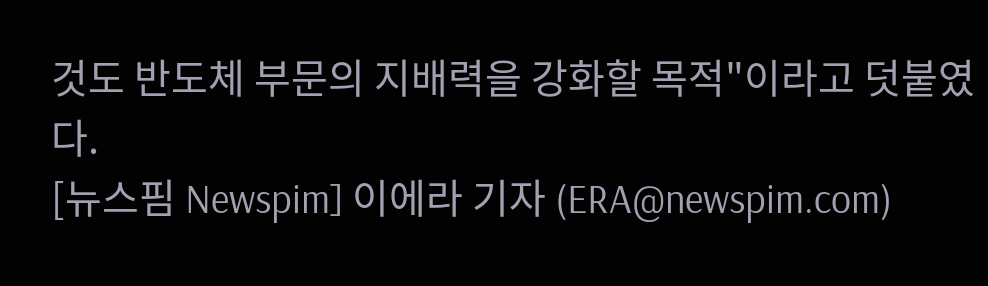것도 반도체 부문의 지배력을 강화할 목적"이라고 덧붙였다.
[뉴스핌 Newspim] 이에라 기자 (ERA@newspim.com)